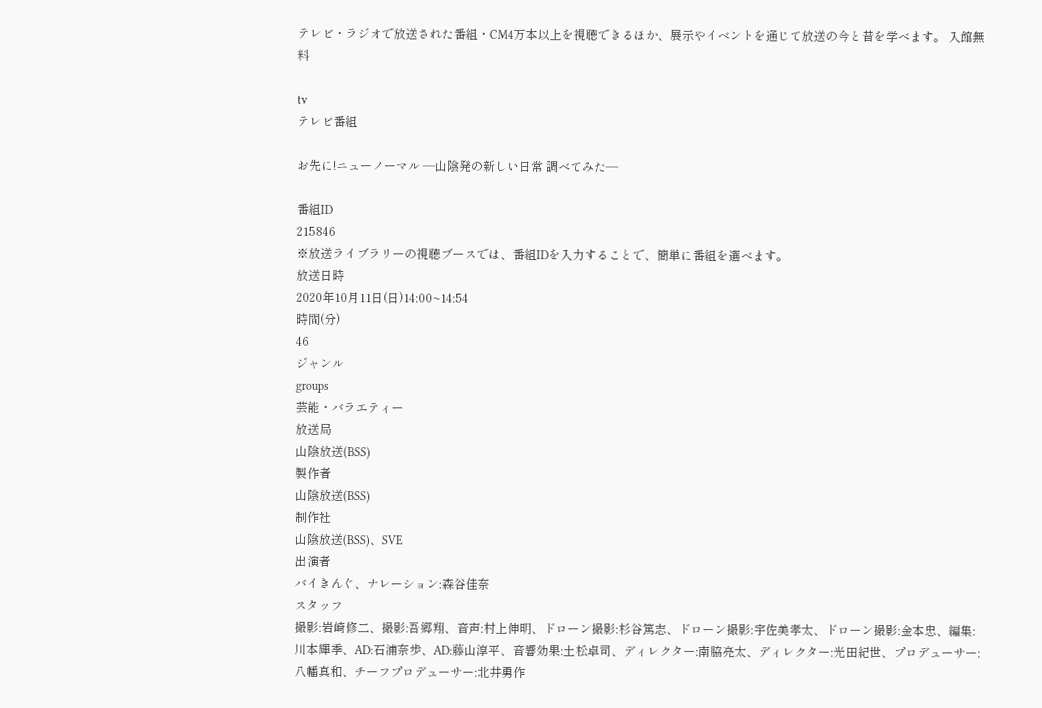テレビ・ラジオで放送された番組・CM4万本以上を視聴できるほか、展示やイベントを通じて放送の今と昔を学べます。 入館無料

tv
テレビ番組

お先に!ニューノーマル ―山陰発の新しい日常 調べてみた―

番組ID
215846
※放送ライブラリーの視聴ブースでは、番組IDを入力することで、簡単に番組を選べます。
放送日時
2020年10月11日(日)14:00~14:54
時間(分)
46
ジャンル
groups
芸能・バラエティー
放送局
山陰放送(BSS)
製作者
山陰放送(BSS)
制作社
山陰放送(BSS)、SVE
出演者
バイきんぐ、ナレーション:森谷佳奈
スタッフ
撮影:岩崎修二、撮影:吾郷翔、音声:村上伸明、ドローン撮影:杉谷篤志、ドローン撮影:宇佐美孝太、ドローン撮影:金本忠、編集:川本輝季、AD:石浦奈歩、AD:藤山淳平、音響効果:土松卓司、ディレクター:南脇亮太、ディレクター:光田紀世、プロデューサー:八幡真和、チーフプロデューサー:北井勇作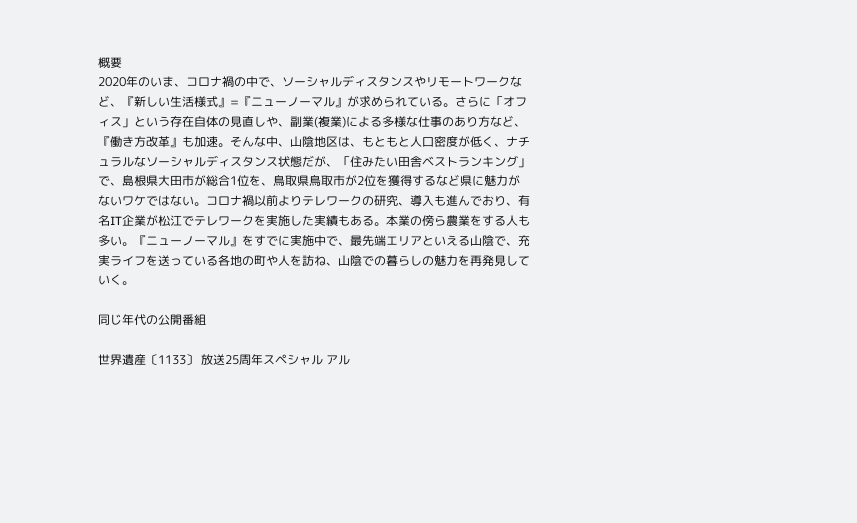概要
2020年のいま、コロナ禍の中で、ソーシャルディスタンスやリモートワークなど、『新しい生活様式』=『ニューノーマル』が求められている。さらに「オフィス」という存在自体の見直しや、副業(複業)による多様な仕事のあり方など、『働き方改革』も加速。そんな中、山陰地区は、もともと人口密度が低く、ナチュラルなソーシャルディスタンス状態だが、「住みたい田舎ベストランキング」で、島根県大田市が総合1位を、鳥取県鳥取市が2位を獲得するなど県に魅力がないワケではない。コロナ禍以前よりテレワークの研究、導入も進んでおり、有名IT企業が松江でテレワークを実施した実績もある。本業の傍ら農業をする人も多い。『ニューノーマル』をすでに実施中で、最先端エリアといえる山陰で、充実ライフを送っている各地の町や人を訪ね、山陰での暮らしの魅力を再発見していく。

同じ年代の公開番組

世界遺産〔1133〕 放送25周年スペシャル アル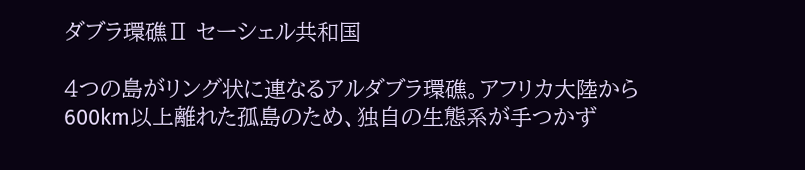ダブラ環礁Ⅱ セーシェル共和国

4つの島がリング状に連なるアルダブラ環礁。アフリカ大陸から600km以上離れた孤島のため、独自の生態系が手つかず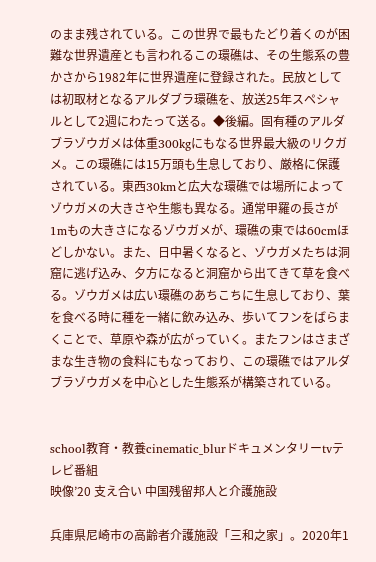のまま残されている。この世界で最もたどり着くのが困難な世界遺産とも言われるこの環礁は、その生態系の豊かさから1982年に世界遺産に登録された。民放としては初取材となるアルダブラ環礁を、放送25年スペシャルとして2週にわたって送る。◆後編。固有種のアルダブラゾウガメは体重300kgにもなる世界最大級のリクガメ。この環礁には15万頭も生息しており、厳格に保護されている。東西30kmと広大な環礁では場所によってゾウガメの大きさや生態も異なる。通常甲羅の長さが1mもの大きさになるゾウガメが、環礁の東では60cmほどしかない。また、日中暑くなると、ゾウガメたちは洞窟に逃げ込み、夕方になると洞窟から出てきて草を食べる。ゾウガメは広い環礁のあちこちに生息しており、葉を食べる時に種を一緒に飲み込み、歩いてフンをばらまくことで、草原や森が広がっていく。またフンはさまざまな生き物の食料にもなっており、この環礁ではアルダブラゾウガメを中心とした生態系が構築されている。


school教育・教養cinematic_blurドキュメンタリーtvテレビ番組
映像’20 支え合い 中国残留邦人と介護施設

兵庫県尼崎市の高齢者介護施設「三和之家」。2020年1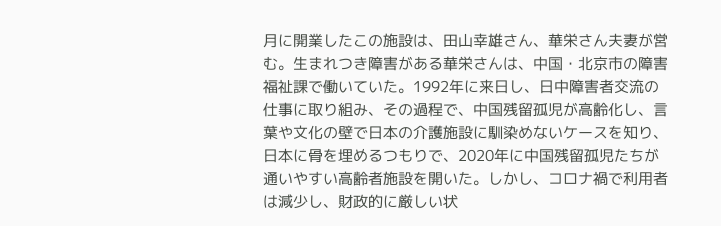月に開業したこの施設は、田山幸雄さん、華栄さん夫妻が営む。生まれつき障害がある華栄さんは、中国・北京市の障害福祉課で働いていた。1992年に来日し、日中障害者交流の仕事に取り組み、その過程で、中国残留孤児が高齢化し、言葉や文化の壁で日本の介護施設に馴染めないケースを知り、日本に骨を埋めるつもりで、2020年に中国残留孤児たちが通いやすい高齢者施設を開いた。しかし、コロナ禍で利用者は減少し、財政的に厳しい状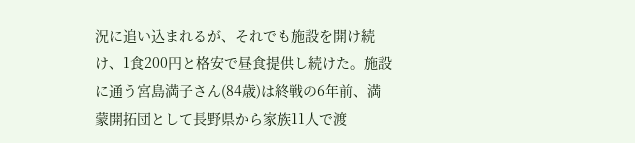況に追い込まれるが、それでも施設を開け続け、1食200円と格安で昼食提供し続けた。施設に通う宮島満子さん(84歳)は終戦の6年前、満蒙開拓団として長野県から家族11人で渡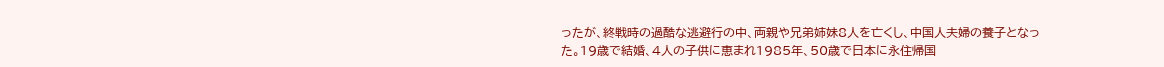ったが、終戦時の過酷な逃避行の中、両親や兄弟姉妹8人を亡くし、中国人夫婦の養子となった。19歳で結婚、4人の子供に恵まれ1985年、50歳で日本に永住帰国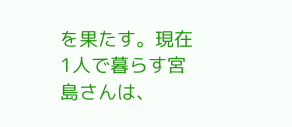を果たす。現在1人で暮らす宮島さんは、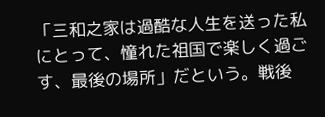「三和之家は過酷な人生を送った私にとって、憧れた祖国で楽しく過ごす、最後の場所」だという。戦後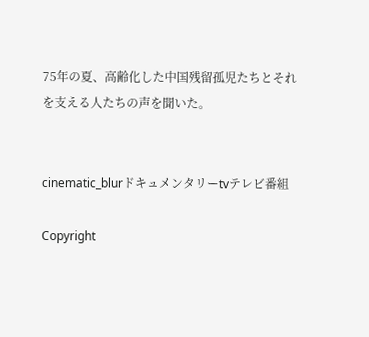75年の夏、高齢化した中国残留孤児たちとそれを支える人たちの声を聞いた。


cinematic_blurドキュメンタリーtvテレビ番組

Copyright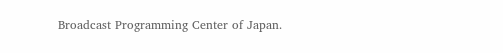Broadcast Programming Center of Japan.